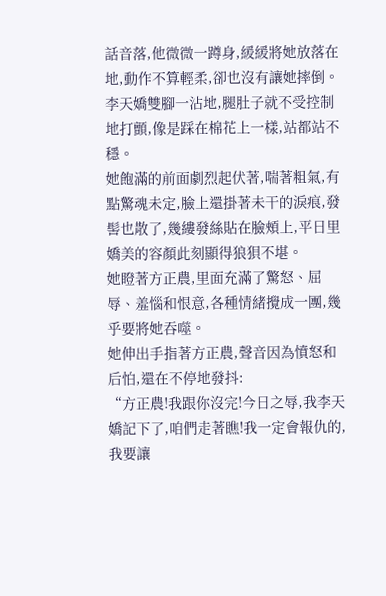話音落,他微微一蹲身,緩緩將她放落在地,動作不算輕柔,卻也沒有讓她摔倒。
李天嬌雙腳一沾地,腿肚子就不受控制地打顫,像是踩在棉花上一樣,站都站不穩。
她飽滿的前面劇烈起伏著,喘著粗氣,有點驚魂未定,臉上還掛著未干的淚痕,發髻也散了,幾縷發絲貼在臉頰上,平日里嬌美的容顏此刻顯得狼狽不堪。
她瞪著方正農,里面充滿了驚怒、屈辱、羞惱和恨意,各種情緒攪成一團,幾乎要將她吞噬。
她伸出手指著方正農,聲音因為憤怒和后怕,還在不停地發抖:
“方正農!我跟你沒完!今日之辱,我李天嬌記下了,咱們走著瞧!我一定會報仇的,我要讓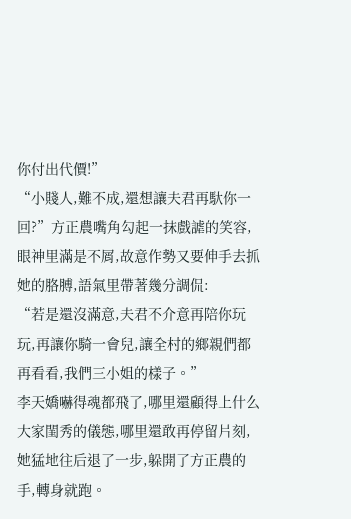你付出代價!”
“小賤人,難不成,還想讓夫君再馱你一回?”方正農嘴角勾起一抹戲謔的笑容,眼神里滿是不屑,故意作勢又要伸手去抓她的胳膊,語氣里帶著幾分調侃:
“若是還沒滿意,夫君不介意再陪你玩玩,再讓你騎一會兒,讓全村的鄉親們都再看看,我們三小姐的樣子。”
李天嬌嚇得魂都飛了,哪里還顧得上什么大家閨秀的儀態,哪里還敢再停留片刻,她猛地往后退了一步,躲開了方正農的手,轉身就跑。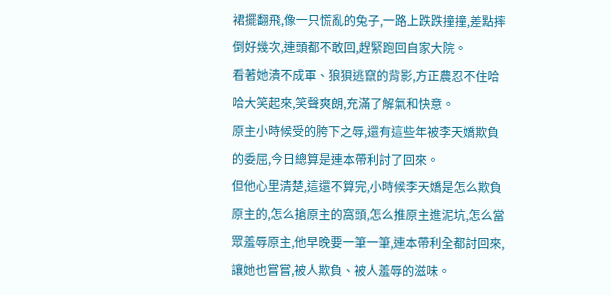裙擺翻飛,像一只慌亂的兔子,一路上跌跌撞撞,差點摔倒好幾次,連頭都不敢回,趕緊跑回自家大院。
看著她潰不成軍、狼狽逃竄的背影,方正農忍不住哈哈大笑起來,笑聲爽朗,充滿了解氣和快意。
原主小時候受的胯下之辱,還有這些年被李天嬌欺負的委屈,今日總算是連本帶利討了回來。
但他心里清楚,這還不算完,小時候李天嬌是怎么欺負原主的,怎么搶原主的窩頭,怎么推原主進泥坑,怎么當眾羞辱原主,他早晚要一筆一筆,連本帶利全都討回來,讓她也嘗嘗,被人欺負、被人羞辱的滋味。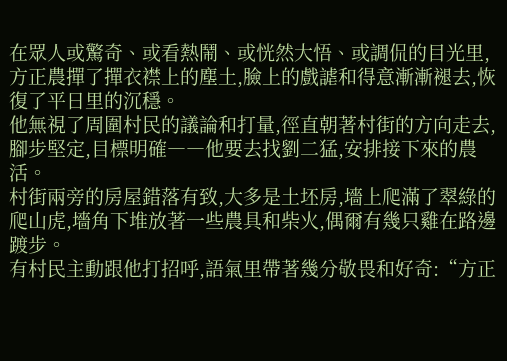在眾人或驚奇、或看熱鬧、或恍然大悟、或調侃的目光里,方正農撣了撣衣襟上的塵土,臉上的戲謔和得意漸漸褪去,恢復了平日里的沉穩。
他無視了周圍村民的議論和打量,徑直朝著村街的方向走去,腳步堅定,目標明確――他要去找劉二猛,安排接下來的農活。
村街兩旁的房屋錯落有致,大多是土坯房,墻上爬滿了翠綠的爬山虎,墻角下堆放著一些農具和柴火,偶爾有幾只雞在路邊踱步。
有村民主動跟他打招呼,語氣里帶著幾分敬畏和好奇:“方正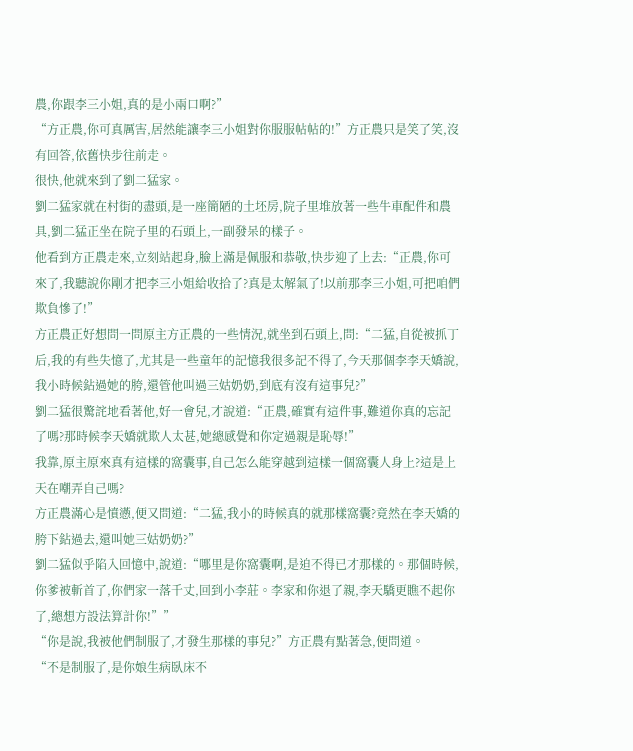農,你跟李三小姐,真的是小兩口啊?”
“方正農,你可真厲害,居然能讓李三小姐對你服服帖帖的!”方正農只是笑了笑,沒有回答,依舊快步往前走。
很快,他就來到了劉二猛家。
劉二猛家就在村街的盡頭,是一座簡陋的土坯房,院子里堆放著一些牛車配件和農具,劉二猛正坐在院子里的石頭上,一副發呆的樣子。
他看到方正農走來,立刻站起身,臉上滿是佩服和恭敬,快步迎了上去:“正農,你可來了,我聽說你剛才把李三小姐給收拾了?真是太解氣了!以前那李三小姐,可把咱們欺負慘了!”
方正農正好想問一問原主方正農的一些情況,就坐到石頭上,問:“二猛,自從被抓丁后,我的有些失憶了,尤其是一些童年的記憶我很多記不得了,今天那個李李天嬌說,我小時候鉆過她的胯,還管他叫過三姑奶奶,到底有沒有這事兒?”
劉二猛很驚詫地看著他,好一會兒,才說道:“正農,確實有這件事,難道你真的忘記了嗎?那時候李天嬌就欺人太甚,她總感覺和你定過親是恥辱!”
我靠,原主原來真有這樣的窩囊事,自己怎么能穿越到這樣一個窩囊人身上?這是上天在嘲弄自己嗎?
方正農滿心是憤懣,便又問道:“二猛,我小的時候真的就那樣窩囊?竟然在李天嬌的胯下鉆過去,還叫她三姑奶奶?”
劉二猛似乎陷入回憶中,說道:“哪里是你窩囊啊,是迫不得已才那樣的。那個時候,你爹被斬首了,你們家一落千丈,回到小李莊。李家和你退了親,李天驕更瞧不起你了,總想方設法算計你!””
“你是說,我被他們制服了,才發生那樣的事兒?”方正農有點著急,便問道。
“不是制服了,是你娘生病臥床不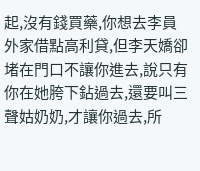起,沒有錢買藥,你想去李員外家借點高利貸,但李天嬌卻堵在門口不讓你進去,說只有你在她胯下鉆過去,還要叫三聲姑奶奶,才讓你過去,所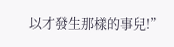以才發生那樣的事兒!”